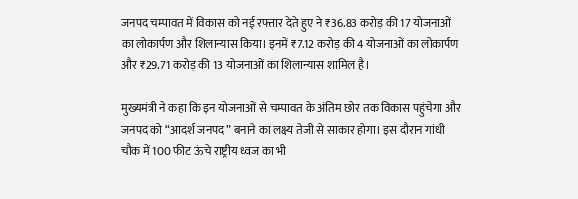जनपद चम्पावत में विकास को नई रफ्तार देते हुए ने ₹36.83 करोड़ की 17 योजनाओं का लोकार्पण और शिलान्यास किया। इनमें ₹7.12 करोड़ की 4 योजनाओं का लोकार्पण और ₹29.71 करोड़ की 13 योजनाओं का शिलान्यास शामिल है।

मुख्यमंत्री ने कहा कि इन योजनाओं से चम्पावत के अंतिम छोर तक विकास पहुंचेगा और जनपद को “आदर्श जनपद” बनाने का लक्ष्य तेजी से साकार होगा। इस दौरान गांधी चौक में 100 फीट ऊंचे राष्ट्रीय ध्वज का भी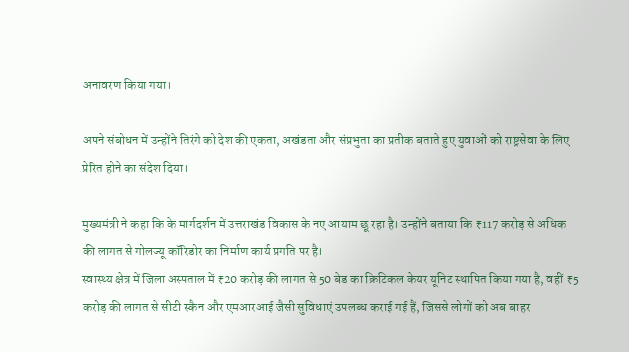अनावरण किया गया।

अपने संबोधन में उन्होंने तिरंगे को देश की एकता, अखंडता और संप्रभुता का प्रतीक बताते हुए युवाओं को राष्ट्रसेवा के लिए प्रेरित होने का संदेश दिया।

मुख्यमंत्री ने कहा कि के मार्गदर्शन में उत्तराखंड विकास के नए आयाम छू रहा है। उन्होंने बताया कि ₹117 करोड़ से अधिक की लागत से गोलज्यू कॉरिडोर का निर्माण कार्य प्रगति पर है।
स्वास्थ्य क्षेत्र में जिला अस्पताल में ₹20 करोड़ की लागत से 50 बेड का क्रिटिकल केयर यूनिट स्थापित किया गया है, वहीं ₹5 करोड़ की लागत से सीटी स्कैन और एमआरआई जैसी सुविधाएं उपलब्ध कराई गई हैं, जिससे लोगों को अब बाहर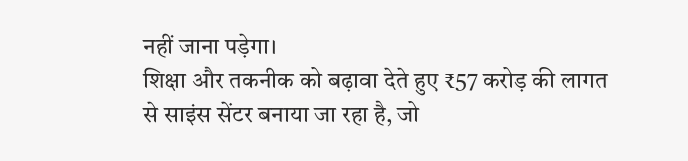नहीं जाना पड़ेगा।
शिक्षा और तकनीक को बढ़ावा देते हुए ₹57 करोड़ की लागत से साइंस सेंटर बनाया जा रहा है, जो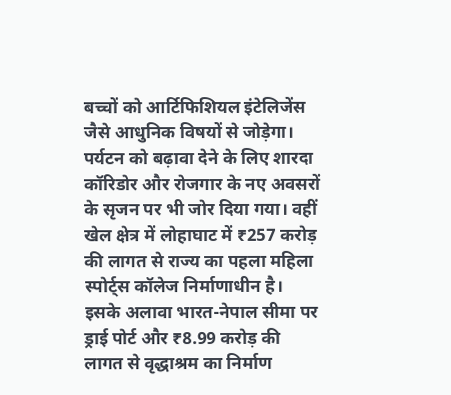बच्चों को आर्टिफिशियल इंटेलिजेंस जैसे आधुनिक विषयों से जोड़ेगा।
पर्यटन को बढ़ावा देने के लिए शारदा कॉरिडोर और रोजगार के नए अवसरों के सृजन पर भी जोर दिया गया। वहीं खेल क्षेत्र में लोहाघाट में ₹257 करोड़ की लागत से राज्य का पहला महिला स्पोर्ट्स कॉलेज निर्माणाधीन है।
इसके अलावा भारत-नेपाल सीमा पर ड्राई पोर्ट और ₹8.99 करोड़ की लागत से वृद्धाश्रम का निर्माण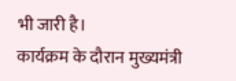भी जारी है।
कार्यक्रम के दौरान मुख्यमंत्री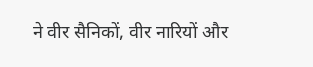ने वीर सैनिकों, वीर नारियों और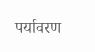पर्यावरण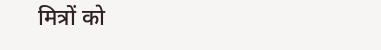मित्रों को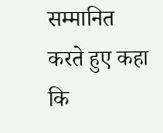सम्मानित करते हुए कहा कि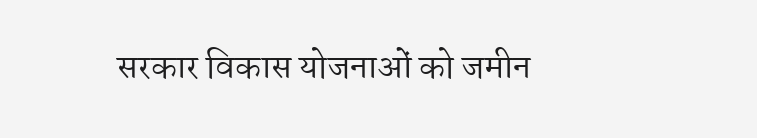सरकार विकास योजनाओं को जमीन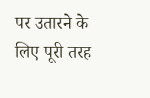पर उतारने के लिए पूरी तरह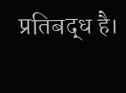प्रतिबद्ध है।